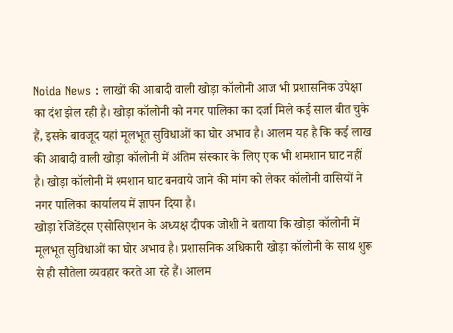Noida News : लाखों की आबादी वाली खोड़ा कॉलोनी आज भी प्रशासनिक उपेक्षा का दंश झेल रही है। खोड़ा कॉलोनी को नगर पालिका का दर्जा मिले कई साल बीत चुके हैं, इसके बावजूद यहां मूलभूत सुविधाओं का घोर अभाव है। आलम यह है कि कई लाख की आबादी वाली खोड़ा कॉलोनी में अंतिम संस्कार के लिए एक भी शमशान घाट नहीं है। खोड़ा कॉलोनी में श्मशान घाट बनवाये जाने की मांग को लेकर कॉलोनी वासियों ने नगर पालिका कार्यालय में ज्ञापन दिया है।
खोड़ा रेजिडेंट्स एसोसिएशन के अध्यक्ष दीपक जोशी ने बताया कि खोड़ा कॉलोनी में मूलभूत सुविधाओं का घोर अभाव है। प्रशासनिक अधिकारी खोड़ा कॉलोनी के साथ शुरू से ही सौतेला व्यवहार करते आ रहे हैं। आलम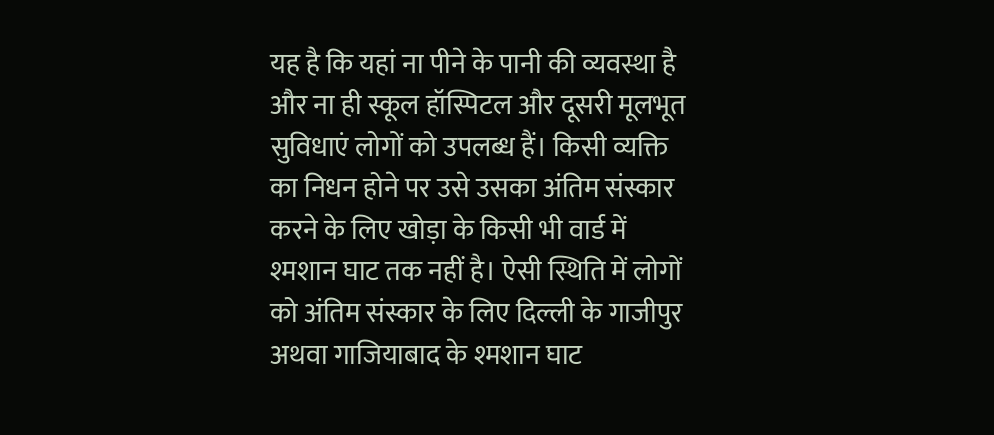यह है कि यहां ना पीने के पानी की व्यवस्था है और ना ही स्कूल हॉस्पिटल और दूसरी मूलभूत सुविधाएं लोगों को उपलब्ध हैं। किसी व्यक्ति का निधन होने पर उसे उसका अंतिम संस्कार करने के लिए खोड़ा के किसी भी वार्ड में श्मशान घाट तक नहीं है। ऐसी स्थिति में लोगों को अंतिम संस्कार के लिए दिल्ली के गाजीपुर अथवा गाजियाबाद के श्मशान घाट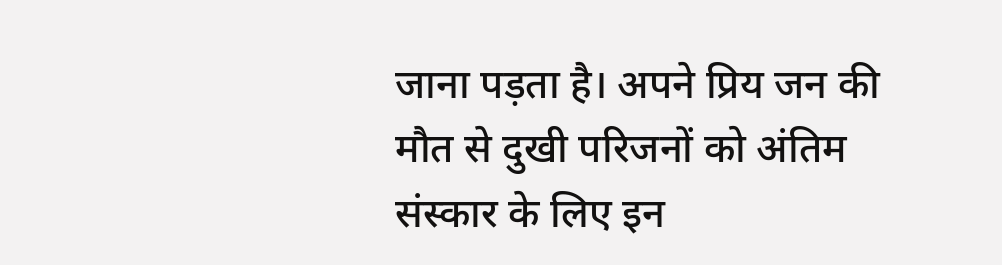जाना पड़ता है। अपने प्रिय जन की मौत से दुखी परिजनों को अंतिम संस्कार के लिए इन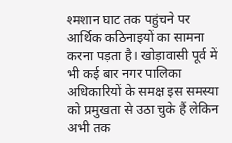श्मशान घाट तक पहुंचने पर आर्थिक कठिनाइयों का सामना करना पड़ता है। खोड़ावासी पूर्व में भी कई बार नगर पालिका अधिकारियों के समक्ष इस समस्या को प्रमुखता से उठा चुके हैं लेकिन अभी तक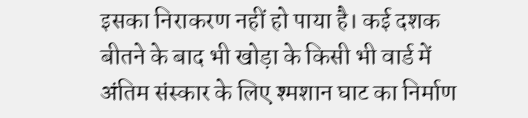इसका निराकरण नहीं हो पाया है। कई दशक बीतने के बाद भी खोड़ा के किसी भी वार्ड में अंतिम संस्कार के लिए श्मशान घाट का निर्माण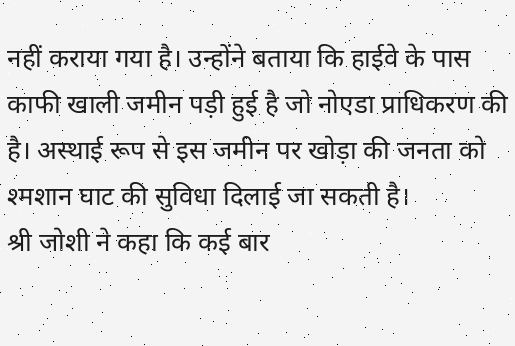नहीं कराया गया है। उन्होंने बताया कि हाईवे के पास काफी खाली जमीन पड़ी हुई है जो नोएडा प्राधिकरण की है। अस्थाई रूप से इस जमीन पर खोड़ा की जनता को श्मशान घाट की सुविधा दिलाई जा सकती है।
श्री जोशी ने कहा कि कई बार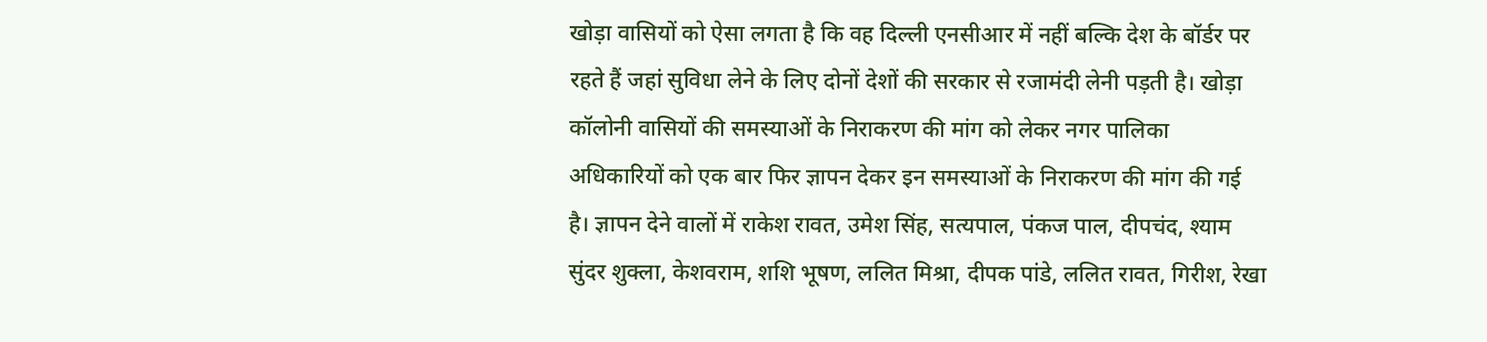खोड़ा वासियों को ऐसा लगता है कि वह दिल्ली एनसीआर में नहीं बल्कि देश के बॉर्डर पर रहते हैं जहां सुविधा लेने के लिए दोनों देशों की सरकार से रजामंदी लेनी पड़ती है। खोड़ा कॉलोनी वासियों की समस्याओं के निराकरण की मांग को लेकर नगर पालिका अधिकारियों को एक बार फिर ज्ञापन देकर इन समस्याओं के निराकरण की मांग की गई है। ज्ञापन देने वालों में राकेश रावत, उमेश सिंह, सत्यपाल, पंकज पाल, दीपचंद, श्याम सुंदर शुक्ला, केशवराम, शशि भूषण, ललित मिश्रा, दीपक पांडे, ललित रावत, गिरीश, रेखा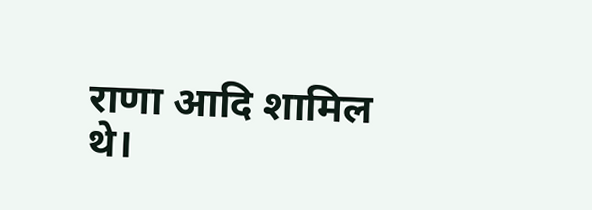राणा आदि शामिल थे।